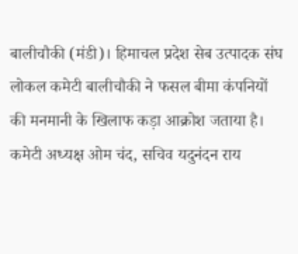बालीचौकी (मंडी)। हिमाचल प्रदेश सेब उत्पादक संघ लोकल कमेटी बालीचौकी ने फसल बीमा कंपनियों की मनमानी के खिलाफ कड़ा आक्रोश जताया है। कमेटी अध्यक्ष ओम चंद, सचिव यदुनंदन राय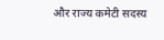और राज्य कमेटी सदस्य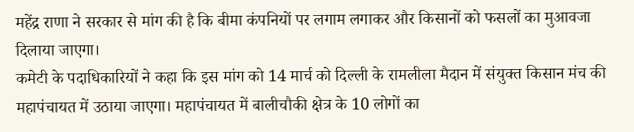महेंद्र राणा ने सरकार से मांग की है कि बीमा कंपनियों पर लगाम लगाकर और किसानों को फसलों का मुआवजा दिलाया जाएगा।
कमेटी के पदाधिकारियों ने कहा कि इस मांग को 14 मार्च को दिल्ली के रामलीला मैदान में संयुक्त किसान मंच की महापंचायत में उठाया जाएगा। महापंचायत में बालीचौकी क्षेत्र के 10 लोगों का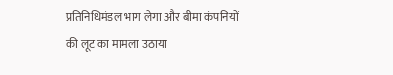प्रतिनिधिमंडल भाग लेगा और बीमा कंपनियों की लूट का मामला उठाया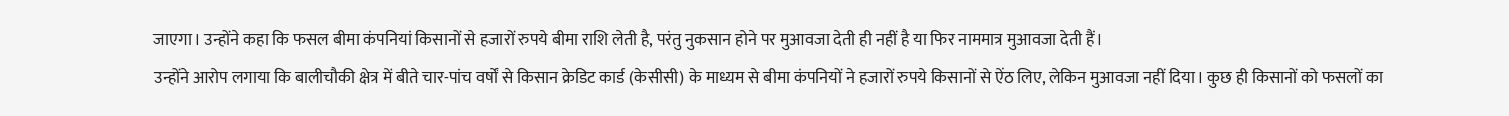जाएगा। उन्होंने कहा कि फसल बीमा कंपनियां किसानों से हजारों रुपये बीमा राशि लेती है, परंतु नुकसान होने पर मुआवजा देती ही नहीं है या फिर नाममात्र मुआवजा देती हैं।
उन्होंने आरोप लगाया कि बालीचौकी क्षेत्र में बीते चार-पांच वर्षों से किसान क्रेडिट कार्ड (केसीसी) के माध्यम से बीमा कंपनियों ने हजारों रुपये किसानों से ऐंठ लिए, लेकिन मुआवजा नहीं दिया। कुछ ही किसानों को फसलों का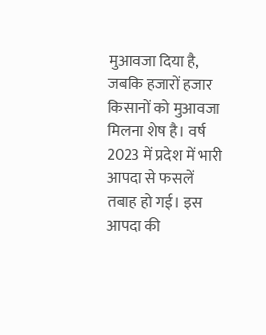मुआवजा दिया है, जबकि हजारों हजार किसानों को मुआवजा मिलना शेष है। वर्ष 2023 में प्रदेश में भारी आपदा से फसलें तबाह हो गई। इस आपदा की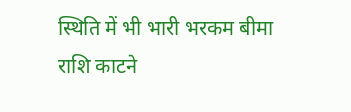स्थिति में भी भारी भरकम बीमा राशि काटने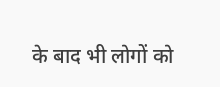के बाद भी लोगों को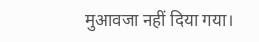मुआवजा नहीं दिया गया।